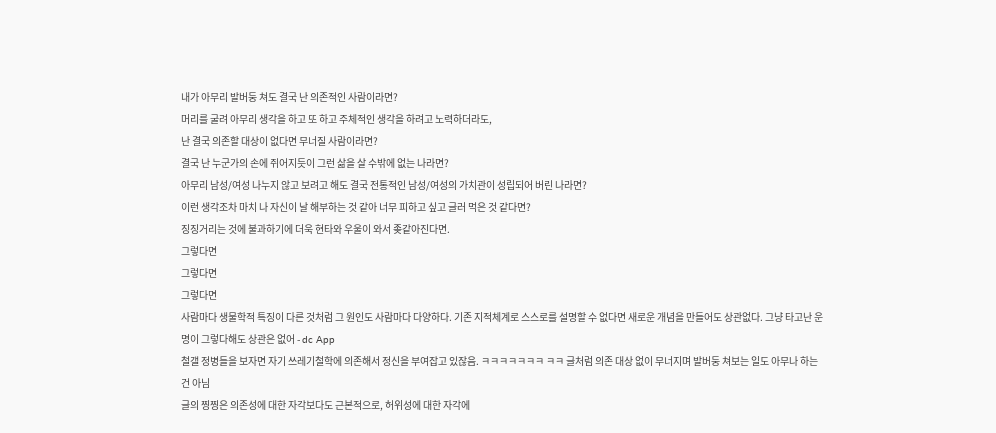내가 아무리 발버둥 쳐도 결국 난 의존적인 사람이라면?
머리를 굴려 아무리 생각을 하고 또 하고 주체적인 생각을 하려고 노력하더라도,
난 결국 의존할 대상이 없다면 무너질 사람이라면?
결국 난 누군가의 손에 쥐어지듯이 그런 삶을 살 수밖에 없는 나라면?
아무리 남성/여성 나누지 않고 보려고 해도 결국 전통적인 남성/여성의 가치관이 성립되어 버린 나라면?
이런 생각조차 마치 나 자신이 날 해부하는 것 같아 너무 피하고 싶고 글러 먹은 것 같다면?
징징거리는 것에 불과하기에 더욱 현타와 우울이 와서 좆같아진다면.
그렇다면
그렇다면
그렇다면
사람마다 생물학적 특징이 다른 것처럼 그 원인도 사람마다 다양하다. 기존 지적체계로 스스로를 설명할 수 없다면 새로운 개념을 만들어도 상관없다. 그냥 타고난 운명이 그렇다해도 상관은 없어 - dc App
철갤 정병들을 보자면 자기 쓰레기철학에 의존해서 정신을 부여잡고 있잖음. ㅋㅋㅋㅋㅋㅋㅋ ㅋㅋ 글처럼 의존 대상 없이 무너지며 발버둥 쳐보는 일도 아무나 하는 건 아님
글의 찡찡은 의존성에 대한 자각보다도 근본적으로, 허위성에 대한 자각에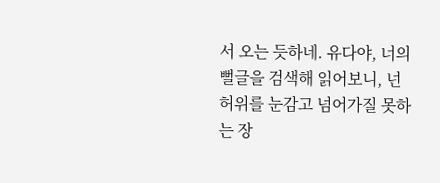서 오는 듯하네. 유다야, 너의 뻘글을 검색해 읽어보니, 넌 허위를 눈감고 넘어가질 못하는 장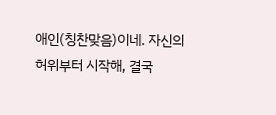애인(칭찬맞음)이네. 자신의 허위부터 시작해, 결국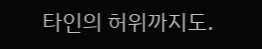타인의 허위까지도.